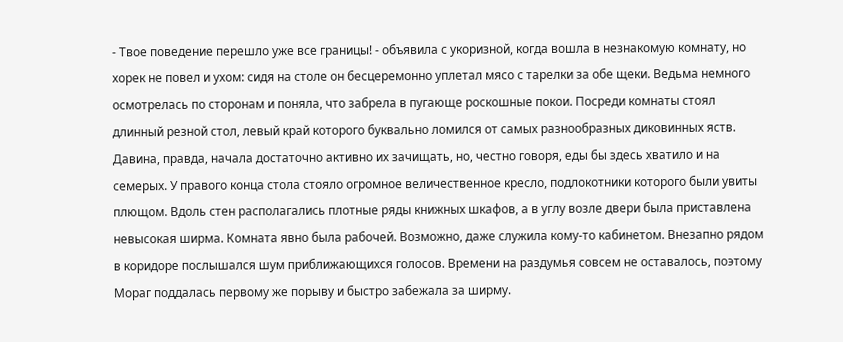- Твое поведение перешло уже все границы! - объявила с укоризной, когда вошла в незнакомую комнату, но хорек не повел и ухом: сидя на столе он бесцеремонно уплетал мясо с тарелки за обе щеки. Ведьма немного осмотрелась по сторонам и поняла, что забрела в пугающе роскошные покои. Посреди комнаты стоял длинный резной стол, левый край которого буквально ломился от самых разнообразных диковинных яств. Давина, правда, начала достаточно активно их зачищать, но, честно говоря, еды бы здесь хватило и на семерых. У правого конца стола стояло огромное величественное кресло, подлокотники которого были увиты плющом. Вдоль стен располагались плотные ряды книжных шкафов, а в углу возле двери была приставлена невысокая ширма. Комната явно была рабочей. Возможно, даже служила кому-то кабинетом. Внезапно рядом в коридоре послышался шум приближающихся голосов. Времени на раздумья совсем не оставалось, поэтому Мораг поддалась первому же порыву и быстро забежала за ширму.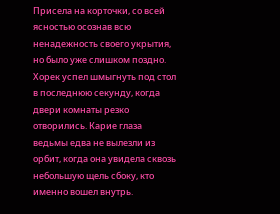Присела на корточки, со всей ясностью осознав всю ненадежность своего укрытия, но было уже слишком поздно. Хорек успел шмыгнуть под стол в последнюю секунду, когда двери комнаты резко отворились. Карие глаза ведьмы едва не вылезли из орбит, когда она увидела сквозь небольшую щель сбоку, кто именно вошел внутрь.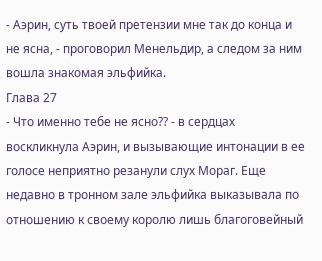- Аэрин, суть твоей претензии мне так до конца и не ясна, - проговорил Менельдир, а следом за ним вошла знакомая эльфийка.
Глава 27
- Что именно тебе не ясно?? - в сердцах воскликнула Аэрин, и вызывающие интонации в ее голосе неприятно резанули слух Мораг. Еще недавно в тронном зале эльфийка выказывала по отношению к своему королю лишь благоговейный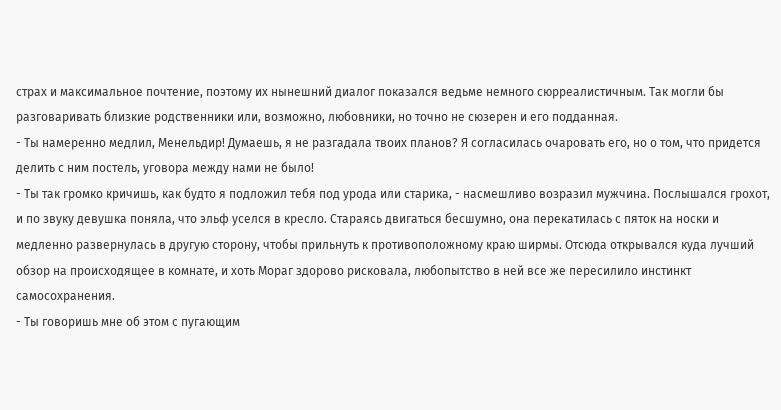страх и максимальное почтение, поэтому их нынешний диалог показался ведьме немного сюрреалистичным. Так могли бы разговаривать близкие родственники или, возможно, любовники, но точно не сюзерен и его подданная.
- Ты намеренно медлил, Менельдир! Думаешь, я не разгадала твоих планов? Я согласилась очаровать его, но о том, что придется делить с ним постель, уговора между нами не было!
- Ты так громко кричишь, как будто я подложил тебя под урода или старика, - насмешливо возразил мужчина. Послышался грохот, и по звуку девушка поняла, что эльф уселся в кресло. Стараясь двигаться бесшумно, она перекатилась с пяток на носки и медленно развернулась в другую сторону, чтобы прильнуть к противоположному краю ширмы. Отсюда открывался куда лучший обзор на происходящее в комнате, и хоть Мораг здорово рисковала, любопытство в ней все же пересилило инстинкт самосохранения.
- Ты говоришь мне об этом с пугающим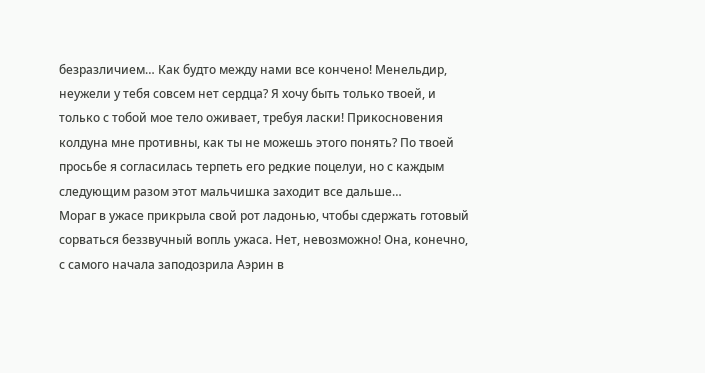безразличием… Как будто между нами все кончено! Менельдир, неужели у тебя совсем нет сердца? Я хочу быть только твоей, и только с тобой мое тело оживает, требуя ласки! Прикосновения колдуна мне противны, как ты не можешь этого понять? По твоей просьбе я согласилась терпеть его редкие поцелуи, но с каждым следующим разом этот мальчишка заходит все дальше…
Мораг в ужасе прикрыла свой рот ладонью, чтобы сдержать готовый сорваться беззвучный вопль ужаса. Нет, невозможно! Она, конечно, с самого начала заподозрила Аэрин в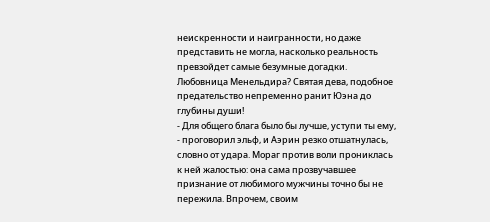неискренности и наигранности, но даже представить не могла, насколько реальность превзойдет самые безумные догадки. Любовница Менельдира? Святая дева, подобное предательство непременно ранит Юэна до глубины души!
- Для общего блага было бы лучше, уступи ты ему, - проговорил эльф, и Аэрин резко отшатнулась, словно от удара. Мораг против воли прониклась к ней жалостью: она сама прозвучавшее признание от любимого мужчины точно бы не пережила. Впрочем, своим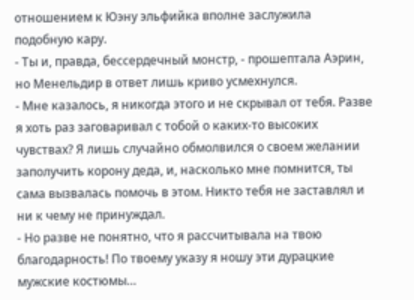отношением к Юэну эльфийка вполне заслужила подобную кару.
- Ты и, правда, бессердечный монстр, - прошептала Аэрин, но Менельдир в ответ лишь криво усмехнулся.
- Мне казалось, я никогда этого и не скрывал от тебя. Разве я хоть раз заговаривал с тобой о каких-то высоких чувствах? Я лишь случайно обмолвился о своем желании заполучить корону деда, и, насколько мне помнится, ты сама вызвалась помочь в этом. Никто тебя не заставлял и ни к чему не принуждал.
- Но разве не понятно, что я рассчитывала на твою благодарность! По твоему указу я ношу эти дурацкие мужские костюмы…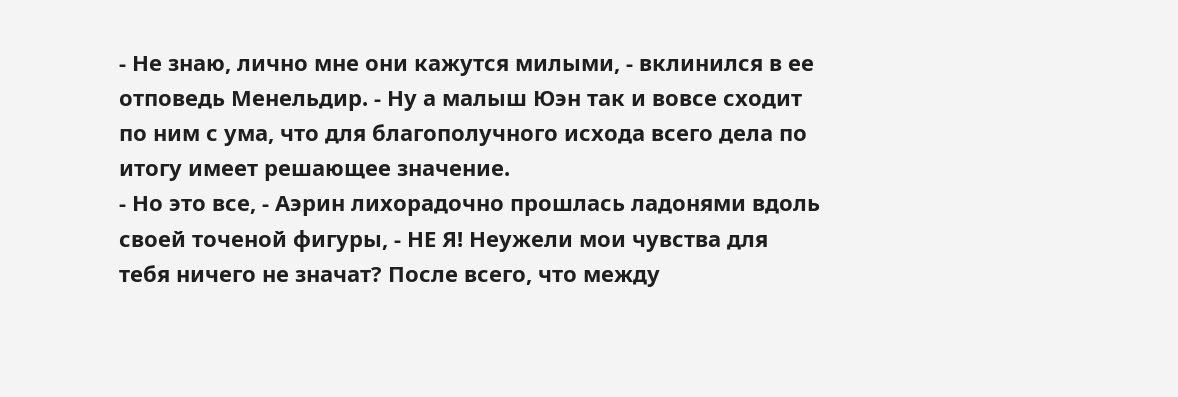- Не знаю, лично мне они кажутся милыми, - вклинился в ее отповедь Менельдир. - Ну а малыш Юэн так и вовсе сходит по ним с ума, что для благополучного исхода всего дела по итогу имеет решающее значение.
- Но это все, - Аэрин лихорадочно прошлась ладонями вдоль своей точеной фигуры, - НЕ Я! Неужели мои чувства для тебя ничего не значат? После всего, что между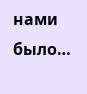нами было…